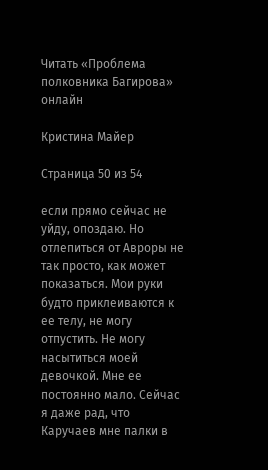Читать «Проблема полковника Багирова» онлайн

Кристина Майер

Страница 50 из 54

если прямо сейчас не уйду, опоздаю. Но отлепиться от Авроры не так просто, как может показаться. Мои руки будто приклеиваются к ее телу, не могу отпустить. Не могу насытиться моей девочкой. Мне ее постоянно мало. Сейчас я даже рад, что Каручаев мне палки в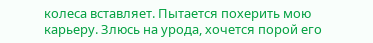колеса вставляет. Пытается похерить мою карьеру. Злюсь на урода, хочется порой его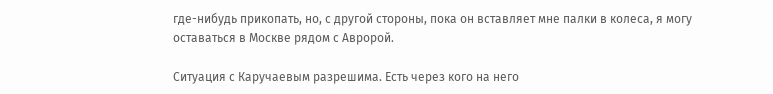где-нибудь прикопать, но, с другой стороны, пока он вставляет мне палки в колеса, я могу оставаться в Москве рядом с Авророй.

Ситуация с Каручаевым разрешима. Есть через кого на него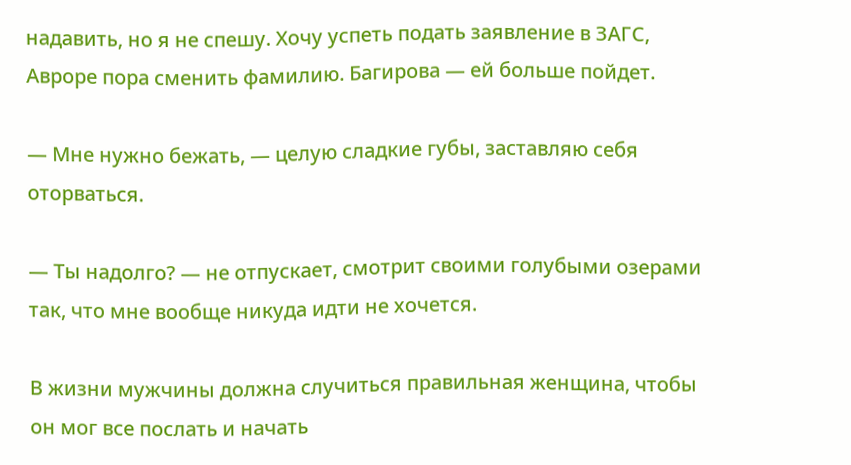надавить, но я не спешу. Хочу успеть подать заявление в ЗАГС, Авроре пора сменить фамилию. Багирова — ей больше пойдет.

— Мне нужно бежать, — целую сладкие губы, заставляю себя оторваться.

— Ты надолго? — не отпускает, смотрит своими голубыми озерами так, что мне вообще никуда идти не хочется.

В жизни мужчины должна случиться правильная женщина, чтобы он мог все послать и начать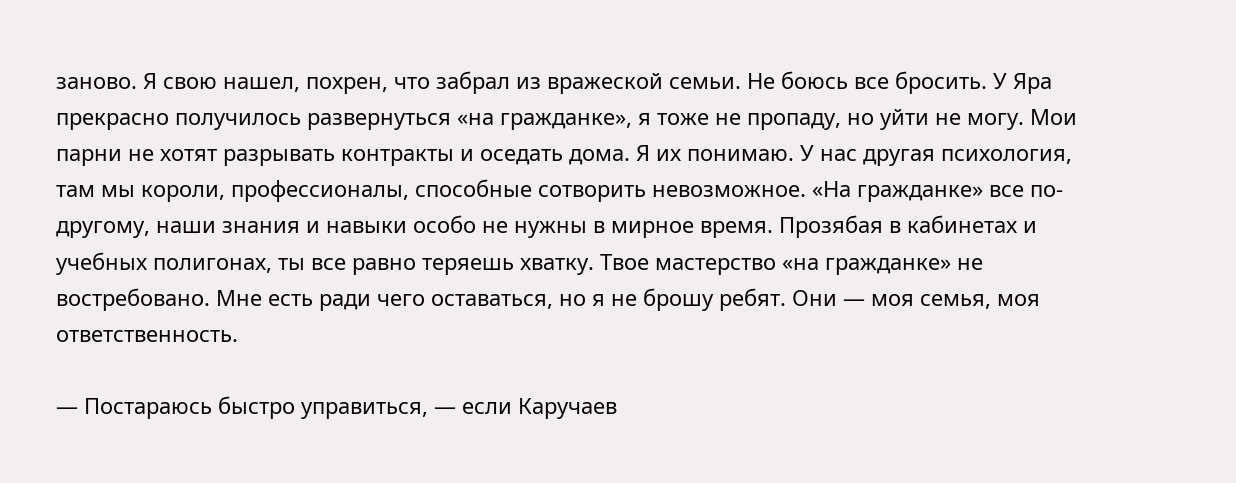заново. Я свою нашел, похрен, что забрал из вражеской семьи. Не боюсь все бросить. У Яра прекрасно получилось развернуться «на гражданке», я тоже не пропаду, но уйти не могу. Мои парни не хотят разрывать контракты и оседать дома. Я их понимаю. У нас другая психология, там мы короли, профессионалы, способные сотворить невозможное. «На гражданке» все по-другому, наши знания и навыки особо не нужны в мирное время. Прозябая в кабинетах и учебных полигонах, ты все равно теряешь хватку. Твое мастерство «на гражданке» не востребовано. Мне есть ради чего оставаться, но я не брошу ребят. Они — моя семья, моя ответственность.

— Постараюсь быстро управиться, — если Каручаев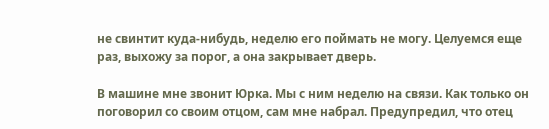не свинтит куда-нибудь, неделю его поймать не могу. Целуемся еще раз, выхожу за порог, а она закрывает дверь.

В машине мне звонит Юрка. Мы с ним неделю на связи. Как только он поговорил со своим отцом, сам мне набрал. Предупредил, что отец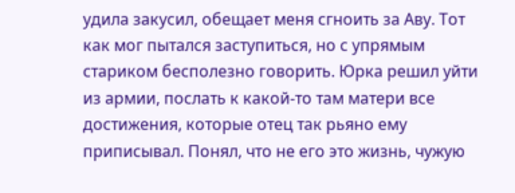удила закусил, обещает меня сгноить за Аву. Тот как мог пытался заступиться, но с упрямым стариком бесполезно говорить. Юрка решил уйти из армии, послать к какой-то там матери все достижения, которые отец так рьяно ему приписывал. Понял, что не его это жизнь, чужую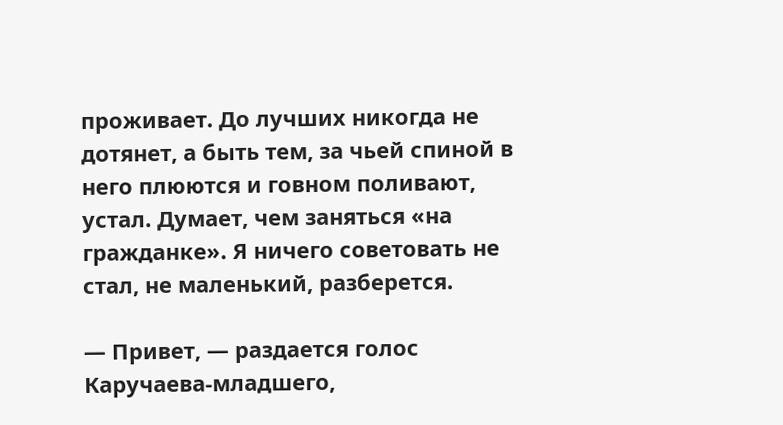проживает. До лучших никогда не дотянет, а быть тем, за чьей спиной в него плюются и говном поливают, устал. Думает, чем заняться «на гражданке». Я ничего советовать не стал, не маленький, разберется.

— Привет, — раздается голос Каручаева-младшего,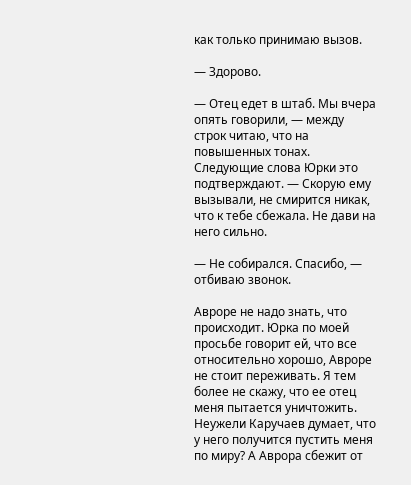как только принимаю вызов.

— Здорово.

— Отец едет в штаб. Мы вчера опять говорили, — между строк читаю, что на повышенных тонах. Следующие слова Юрки это подтверждают. — Скорую ему вызывали, не смирится никак, что к тебе сбежала. Не дави на него сильно.

— Не собирался. Спасибо, — отбиваю звонок.

Авроре не надо знать, что происходит. Юрка по моей просьбе говорит ей, что все относительно хорошо, Авроре не стоит переживать. Я тем более не скажу, что ее отец меня пытается уничтожить. Неужели Каручаев думает, что у него получится пустить меня по миру? А Аврора сбежит от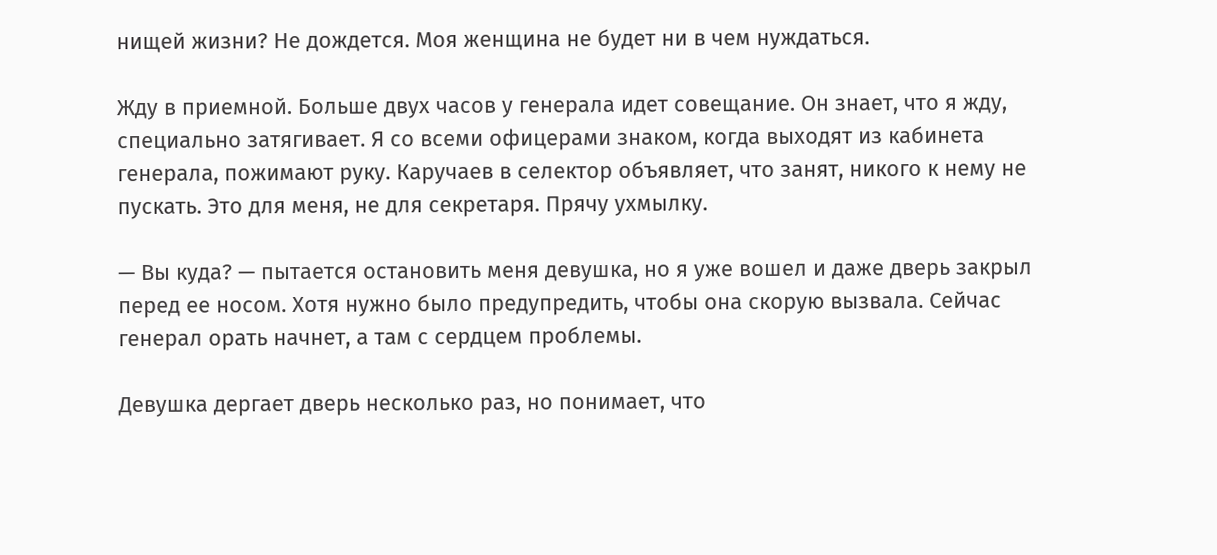нищей жизни? Не дождется. Моя женщина не будет ни в чем нуждаться.

Жду в приемной. Больше двух часов у генерала идет совещание. Он знает, что я жду, специально затягивает. Я со всеми офицерами знаком, когда выходят из кабинета генерала, пожимают руку. Каручаев в селектор объявляет, что занят, никого к нему не пускать. Это для меня, не для секретаря. Прячу ухмылку.

— Вы куда? — пытается остановить меня девушка, но я уже вошел и даже дверь закрыл перед ее носом. Хотя нужно было предупредить, чтобы она скорую вызвала. Сейчас генерал орать начнет, а там с сердцем проблемы.

Девушка дергает дверь несколько раз, но понимает, что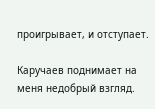проигрывает, и отступает.

Каручаев поднимает на меня недобрый взгляд.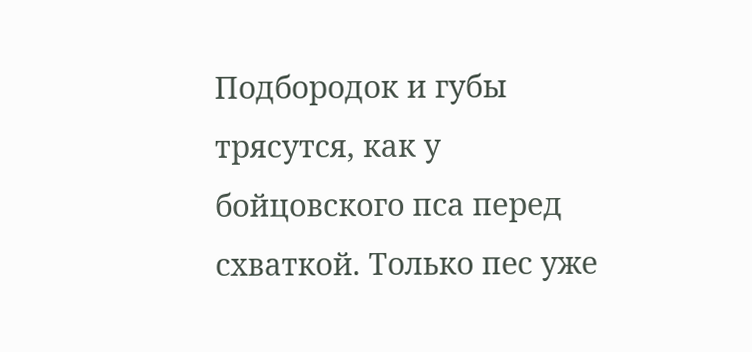Подбородок и губы трясутся, как у бойцовского пса перед схваткой. Только пес уже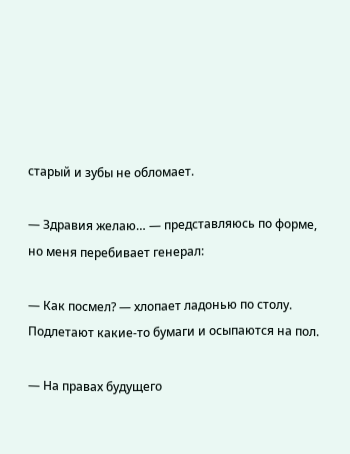старый и зубы не обломает.

— Здравия желаю… — представляюсь по форме, но меня перебивает генерал:

— Как посмел? — хлопает ладонью по столу. Подлетают какие-то бумаги и осыпаются на пол.

— На правах будущего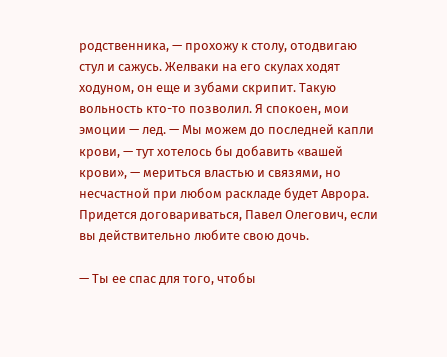родственника, — прохожу к столу, отодвигаю стул и сажусь. Желваки на его скулах ходят ходуном, он еще и зубами скрипит. Такую вольность кто-то позволил. Я спокоен, мои эмоции — лед. — Мы можем до последней капли крови, — тут хотелось бы добавить «вашей крови», — мериться властью и связями, но несчастной при любом раскладе будет Аврора. Придется договариваться, Павел Олегович, если вы действительно любите свою дочь.

— Ты ее спас для того, чтобы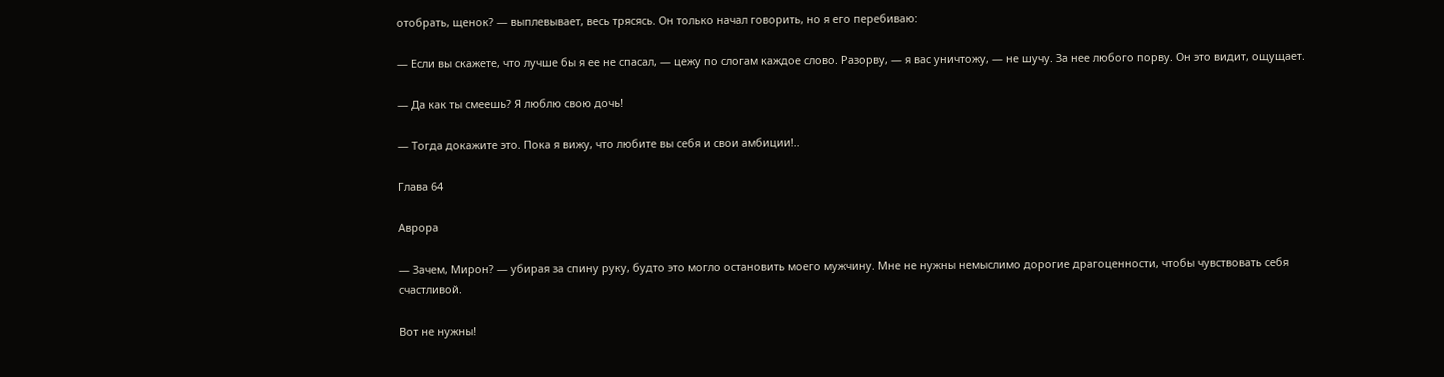отобрать, щенок? — выплевывает, весь трясясь. Он только начал говорить, но я его перебиваю:

— Если вы скажете, что лучше бы я ее не спасал, — цежу по слогам каждое слово. Разорву, — я вас уничтожу, — не шучу. За нее любого порву. Он это видит, ощущает.

— Да как ты смеешь? Я люблю свою дочь!

— Тогда докажите это. Пока я вижу, что любите вы себя и свои амбиции!..

Глава 64

Аврора

— Зачем, Мирон? — убирая за спину руку, будто это могло остановить моего мужчину. Мне не нужны немыслимо дорогие драгоценности, чтобы чувствовать себя счастливой.

Вот не нужны!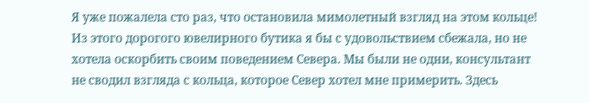Я уже пожалела сто раз, что остановила мимолетный взгляд на этом кольце! Из этого дорогого ювелирного бутика я бы с удовольствием сбежала, но не хотела оскорбить своим поведением Севера. Мы были не одни, консультант не сводил взгляда с кольца, которое Север хотел мне примерить. Здесь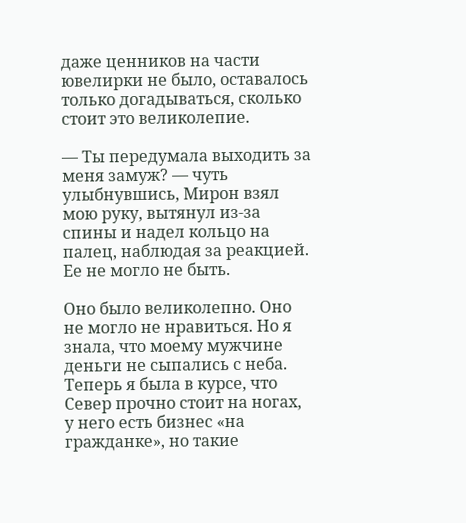даже ценников на части ювелирки не было, оставалось только догадываться, сколько стоит это великолепие.

— Ты передумала выходить за меня замуж? — чуть улыбнувшись, Мирон взял мою руку, вытянул из-за спины и надел кольцо на палец, наблюдая за реакцией. Ее не могло не быть.

Оно было великолепно. Оно не могло не нравиться. Но я знала, что моему мужчине деньги не сыпались с неба. Теперь я была в курсе, что Север прочно стоит на ногах, у него есть бизнес «на гражданке», но такие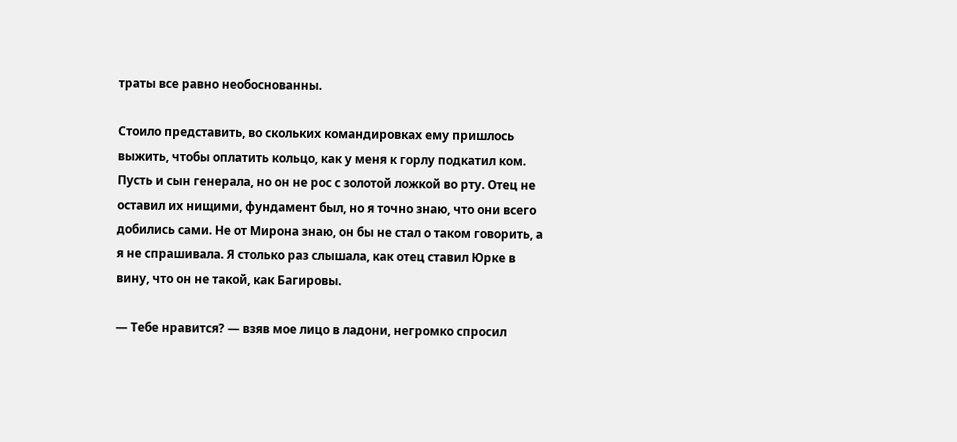траты все равно необоснованны.

Стоило представить, во скольких командировках ему пришлось выжить, чтобы оплатить кольцо, как у меня к горлу подкатил ком. Пусть и сын генерала, но он не рос с золотой ложкой во рту. Отец не оставил их нищими, фундамент был, но я точно знаю, что они всего добились сами. Не от Мирона знаю, он бы не стал о таком говорить, а я не спрашивала. Я столько раз слышала, как отец ставил Юрке в вину, что он не такой, как Багировы.

— Тебе нравится? — взяв мое лицо в ладони, негромко спросил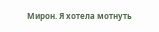Мирон. Я хотела мотнуть